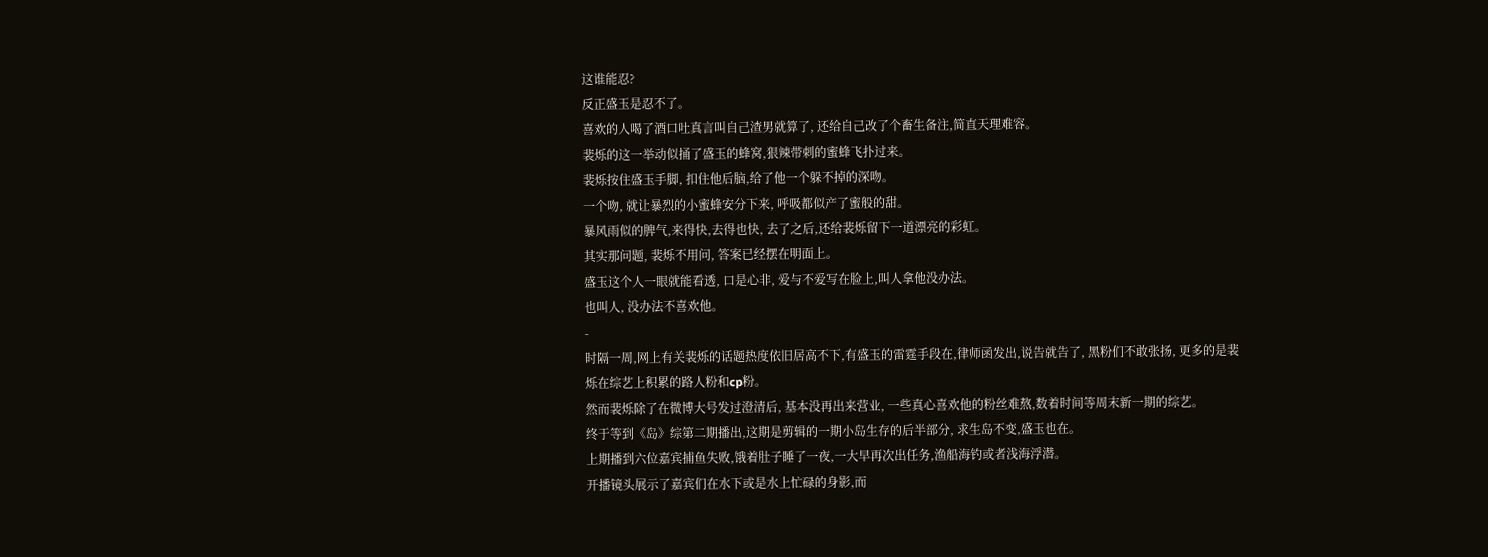这谁能忍?
反正盛玉是忍不了。
喜欢的人喝了酒口吐真言叫自己渣男就算了, 还给自己改了个畜生备注,简直天理难容。
裴烁的这一举动似捅了盛玉的蜂窝,狠辣带刺的蜜蜂飞扑过来。
裴烁按住盛玉手脚, 扣住他后脑,给了他一个躲不掉的深吻。
一个吻, 就让暴烈的小蜜蜂安分下来, 呼吸都似产了蜜般的甜。
暴风雨似的脾气,来得快,去得也快, 去了之后,还给裴烁留下一道漂亮的彩虹。
其实那问题, 裴烁不用问, 答案已经摆在明面上。
盛玉这个人一眼就能看透, 口是心非, 爱与不爱写在脸上,叫人拿他没办法。
也叫人, 没办法不喜欢他。
-
时隔一周,网上有关裴烁的话题热度依旧居高不下,有盛玉的雷霆手段在,律师函发出,说告就告了, 黑粉们不敢张扬, 更多的是裴烁在综艺上积累的路人粉和cp粉。
然而裴烁除了在微博大号发过澄清后, 基本没再出来营业, 一些真心喜欢他的粉丝难熬,数着时间等周末新一期的综艺。
终于等到《岛》综第二期播出,这期是剪辑的一期小岛生存的后半部分, 求生岛不变,盛玉也在。
上期播到六位嘉宾捕鱼失败,饿着肚子睡了一夜,一大早再次出任务,渔船海钓或者浅海浮潜。
开播镜头展示了嘉宾们在水下或是水上忙碌的身影,而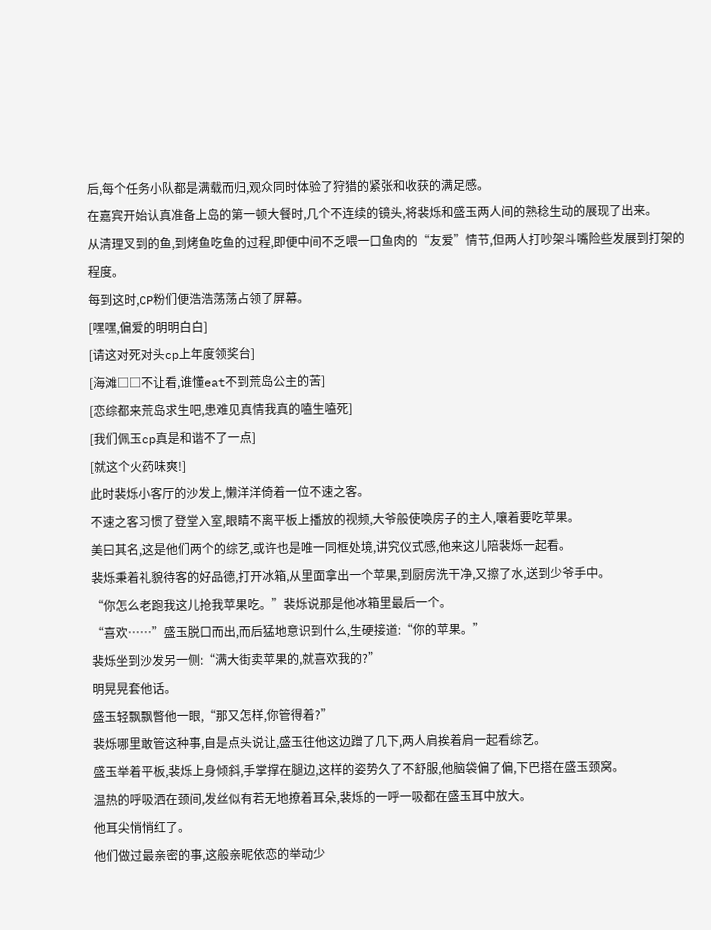后,每个任务小队都是满载而归,观众同时体验了狩猎的紧张和收获的满足感。
在嘉宾开始认真准备上岛的第一顿大餐时,几个不连续的镜头,将裴烁和盛玉两人间的熟稔生动的展现了出来。
从清理叉到的鱼,到烤鱼吃鱼的过程,即便中间不乏喂一口鱼肉的“友爱”情节,但两人打吵架斗嘴险些发展到打架的程度。
每到这时,CP粉们便浩浩荡荡占领了屏幕。
[嘿嘿,偏爱的明明白白]
[请这对死对头cp上年度领奖台]
[海滩□□不让看,谁懂eat不到荒岛公主的苦]
[恋综都来荒岛求生吧,患难见真情我真的嗑生嗑死]
[我们佩玉cp真是和谐不了一点]
[就这个火药味爽!]
此时裴烁小客厅的沙发上,懒洋洋倚着一位不速之客。
不速之客习惯了登堂入室,眼睛不离平板上播放的视频,大爷般使唤房子的主人,嚷着要吃苹果。
美曰其名,这是他们两个的综艺,或许也是唯一同框处境,讲究仪式感,他来这儿陪裴烁一起看。
裴烁秉着礼貌待客的好品德,打开冰箱,从里面拿出一个苹果,到厨房洗干净,又擦了水,送到少爷手中。
“你怎么老跑我这儿抢我苹果吃。”裴烁说那是他冰箱里最后一个。
“喜欢……”盛玉脱口而出,而后猛地意识到什么,生硬接道:“你的苹果。”
裴烁坐到沙发另一侧:“满大街卖苹果的,就喜欢我的?”
明晃晃套他话。
盛玉轻飘飘瞥他一眼,“那又怎样,你管得着?”
裴烁哪里敢管这种事,自是点头说让,盛玉往他这边蹭了几下,两人肩挨着肩一起看综艺。
盛玉举着平板,裴烁上身倾斜,手掌撑在腿边,这样的姿势久了不舒服,他脑袋偏了偏,下巴搭在盛玉颈窝。
温热的呼吸洒在颈间,发丝似有若无地撩着耳朵,裴烁的一呼一吸都在盛玉耳中放大。
他耳尖悄悄红了。
他们做过最亲密的事,这般亲昵依恋的举动少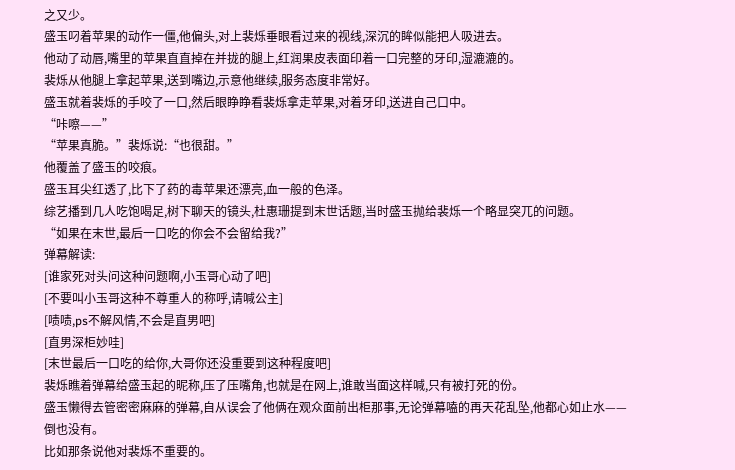之又少。
盛玉叼着苹果的动作一僵,他偏头,对上裴烁垂眼看过来的视线,深沉的眸似能把人吸进去。
他动了动唇,嘴里的苹果直直掉在并拢的腿上,红润果皮表面印着一口完整的牙印,湿漉漉的。
裴烁从他腿上拿起苹果,送到嘴边,示意他继续,服务态度非常好。
盛玉就着裴烁的手咬了一口,然后眼睁睁看裴烁拿走苹果,对着牙印,送进自己口中。
“咔嚓——”
“苹果真脆。”裴烁说:“也很甜。”
他覆盖了盛玉的咬痕。
盛玉耳尖红透了,比下了药的毒苹果还漂亮,血一般的色泽。
综艺播到几人吃饱喝足,树下聊天的镜头,杜惠珊提到末世话题,当时盛玉抛给裴烁一个略显突兀的问题。
“如果在末世,最后一口吃的你会不会留给我?”
弹幕解读:
[谁家死对头问这种问题啊,小玉哥心动了吧]
[不要叫小玉哥这种不尊重人的称呼,请喊公主]
[啧啧,ps不解风情,不会是直男吧]
[直男深柜妙哇]
[末世最后一口吃的给你,大哥你还没重要到这种程度吧]
裴烁瞧着弹幕给盛玉起的昵称,压了压嘴角,也就是在网上,谁敢当面这样喊,只有被打死的份。
盛玉懒得去管密密麻麻的弹幕,自从误会了他俩在观众面前出柜那事,无论弹幕嗑的再天花乱坠,他都心如止水——
倒也没有。
比如那条说他对裴烁不重要的。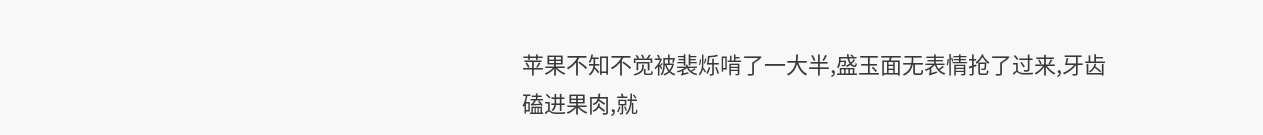苹果不知不觉被裴烁啃了一大半,盛玉面无表情抢了过来,牙齿磕进果肉,就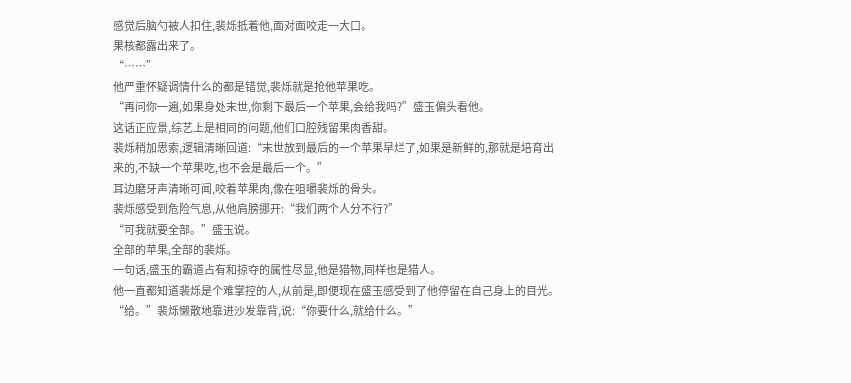感觉后脑勺被人扣住,裴烁抵着他,面对面咬走一大口。
果核都露出来了。
“……”
他严重怀疑调情什么的都是错觉,裴烁就是抢他苹果吃。
“再问你一遍,如果身处末世,你剩下最后一个苹果,会给我吗?”盛玉偏头看他。
这话正应景,综艺上是相同的问题,他们口腔残留果肉香甜。
裴烁稍加思索,逻辑清晰回道:“末世放到最后的一个苹果早烂了,如果是新鲜的,那就是培育出来的,不缺一个苹果吃,也不会是最后一个。”
耳边磨牙声清晰可闻,咬着苹果肉,像在咀嚼裴烁的骨头。
裴烁感受到危险气息,从他肩膀挪开:“我们两个人分不行?”
“可我就要全部。”盛玉说。
全部的苹果,全部的裴烁。
一句话,盛玉的霸道占有和掠夺的属性尽显,他是猎物,同样也是猎人。
他一直都知道裴烁是个难掌控的人,从前是,即便现在盛玉感受到了他停留在自己身上的目光。
“给。”裴烁懒散地靠进沙发靠背,说:“你要什么,就给什么。”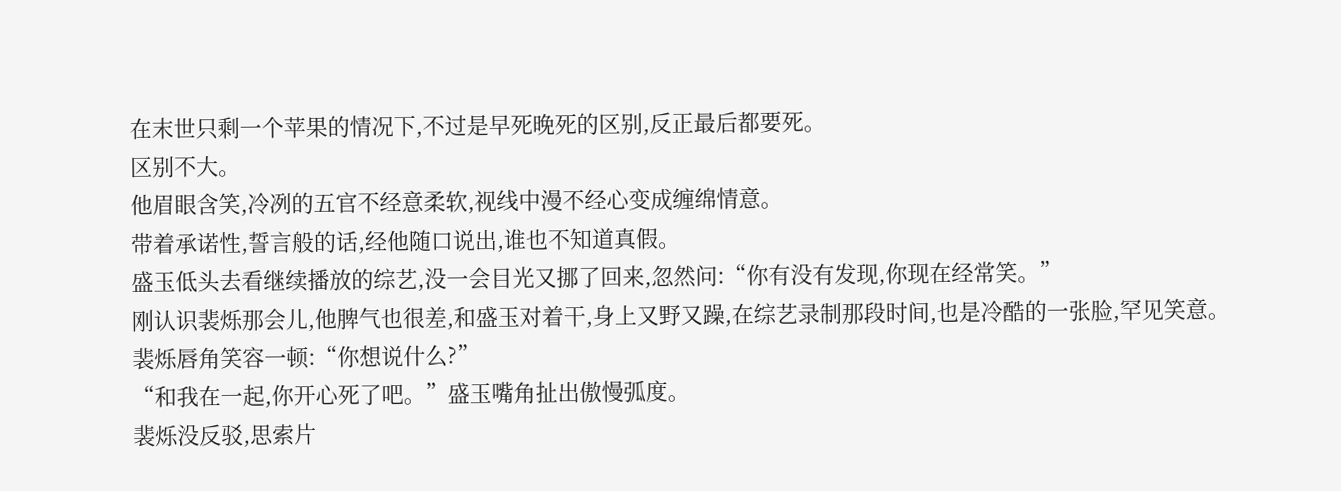在末世只剩一个苹果的情况下,不过是早死晚死的区别,反正最后都要死。
区别不大。
他眉眼含笑,冷冽的五官不经意柔软,视线中漫不经心变成缠绵情意。
带着承诺性,誓言般的话,经他随口说出,谁也不知道真假。
盛玉低头去看继续播放的综艺,没一会目光又挪了回来,忽然问:“你有没有发现,你现在经常笑。”
刚认识裴烁那会儿,他脾气也很差,和盛玉对着干,身上又野又躁,在综艺录制那段时间,也是冷酷的一张脸,罕见笑意。
裴烁唇角笑容一顿:“你想说什么?”
“和我在一起,你开心死了吧。”盛玉嘴角扯出傲慢弧度。
裴烁没反驳,思索片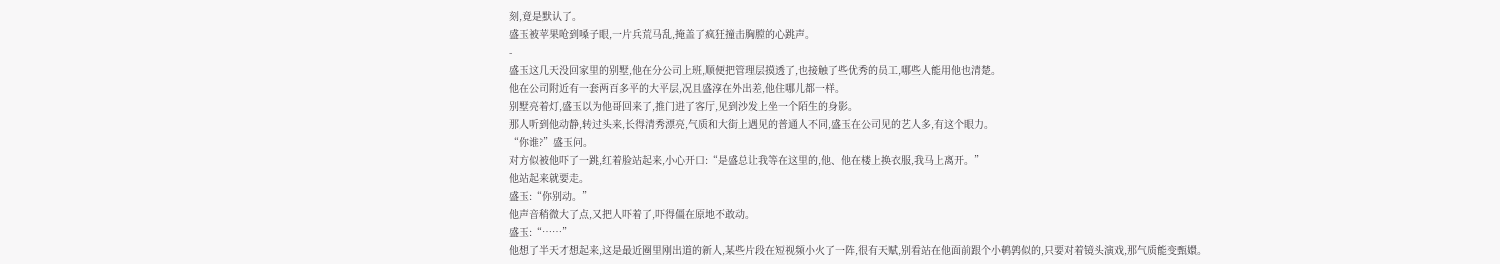刻,竟是默认了。
盛玉被苹果呛到嗓子眼,一片兵荒马乱,掩盖了疯狂撞击胸膛的心跳声。
-
盛玉这几天没回家里的别墅,他在分公司上班,顺便把管理层摸透了,也接触了些优秀的员工,哪些人能用他也清楚。
他在公司附近有一套两百多平的大平层,况且盛淳在外出差,他住哪儿都一样。
别墅亮着灯,盛玉以为他哥回来了,推门进了客厅,见到沙发上坐一个陌生的身影。
那人听到他动静,转过头来,长得清秀漂亮,气质和大街上遇见的普通人不同,盛玉在公司见的艺人多,有这个眼力。
“你谁?”盛玉问。
对方似被他吓了一跳,红着脸站起来,小心开口:“是盛总让我等在这里的,他、他在楼上换衣服,我马上离开。”
他站起来就要走。
盛玉:“你别动。”
他声音稍微大了点,又把人吓着了,吓得僵在原地不敢动。
盛玉:“……”
他想了半天才想起来,这是最近圈里刚出道的新人,某些片段在短视频小火了一阵,很有天赋,别看站在他面前跟个小鹌鹑似的,只要对着镜头演戏,那气质能变甄嬛。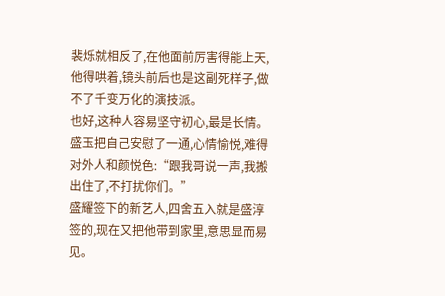裴烁就相反了,在他面前厉害得能上天,他得哄着,镜头前后也是这副死样子,做不了千变万化的演技派。
也好,这种人容易坚守初心,最是长情。
盛玉把自己安慰了一通,心情愉悦,难得对外人和颜悦色:“跟我哥说一声,我搬出住了,不打扰你们。”
盛耀签下的新艺人,四舍五入就是盛淳签的,现在又把他带到家里,意思显而易见。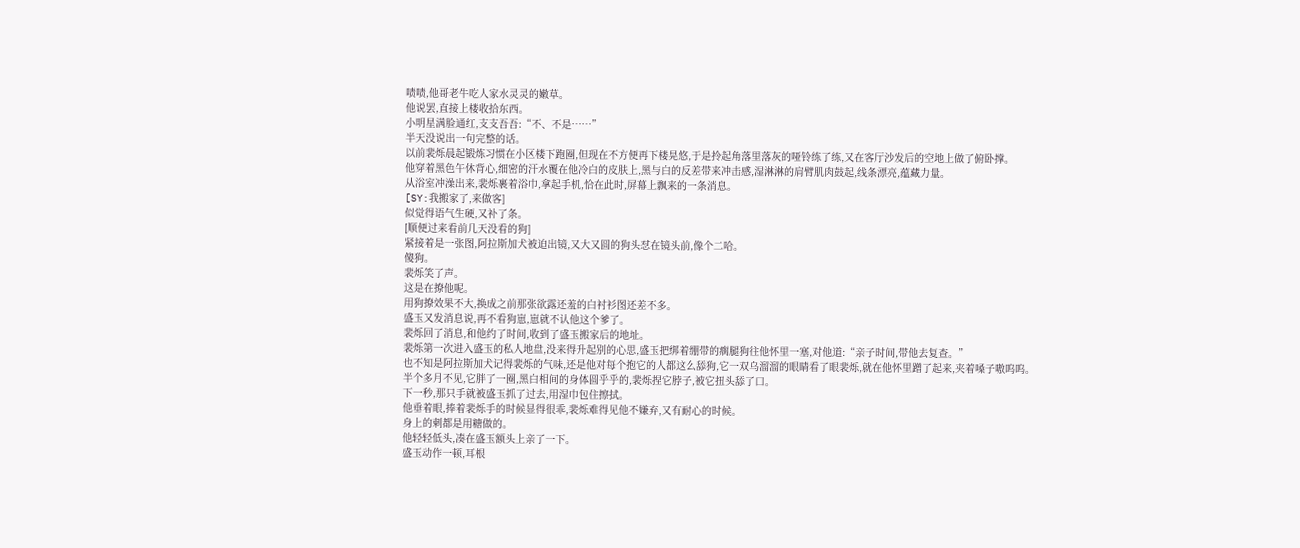啧啧,他哥老牛吃人家水灵灵的嫩草。
他说罢,直接上楼收拾东西。
小明星满脸通红,支支吾吾:“不、不是……”
半天没说出一句完整的话。
以前裴烁晨起锻炼习惯在小区楼下跑圈,但现在不方便再下楼晃悠,于是拎起角落里落灰的哑铃练了练,又在客厅沙发后的空地上做了俯卧撑。
他穿着黑色午休背心,细密的汗水覆在他冷白的皮肤上,黑与白的反差带来冲击感,湿淋淋的肩臂肌肉鼓起,线条漂亮,蕴藏力量。
从浴室冲澡出来,裴烁裹着浴巾,拿起手机,恰在此时,屏幕上飘来的一条消息。
[SY:我搬家了,来做客]
似觉得语气生硬,又补了条。
[顺便过来看前几天没看的狗]
紧接着是一张图,阿拉斯加犬被迫出镜,又大又圆的狗头怼在镜头前,像个二哈。
傻狗。
裴烁笑了声。
这是在撩他呢。
用狗撩效果不大,换成之前那张欲露还羞的白衬衫图还差不多。
盛玉又发消息说,再不看狗崽,崽就不认他这个爹了。
裴烁回了消息,和他约了时间,收到了盛玉搬家后的地址。
裴烁第一次进入盛玉的私人地盘,没来得升起别的心思,盛玉把绑着绷带的瘸腿狗往他怀里一塞,对他道:“亲子时间,带他去复查。”
也不知是阿拉斯加犬记得裴烁的气味,还是他对每个抱它的人都这么舔狗,它一双乌溜溜的眼睛看了眼裴烁,就在他怀里蹭了起来,夹着嗓子嗷呜呜。
半个多月不见,它胖了一圈,黑白相间的身体圆乎乎的,裴烁捏它脖子,被它扭头舔了口。
下一秒,那只手就被盛玉抓了过去,用湿巾包住擦拭。
他垂着眼,捧着裴烁手的时候显得很乖,裴烁难得见他不嫌弃,又有耐心的时候。
身上的刺都是用糖做的。
他轻轻低头,凑在盛玉额头上亲了一下。
盛玉动作一顿,耳根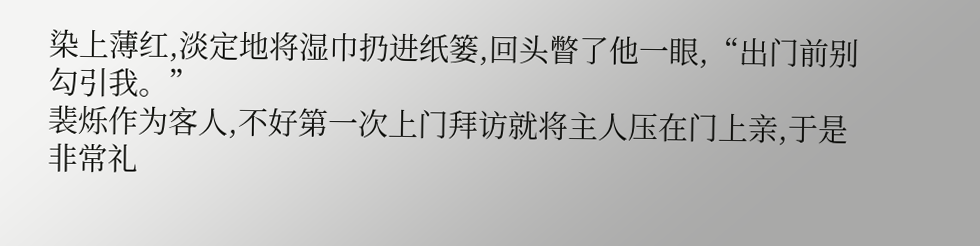染上薄红,淡定地将湿巾扔进纸篓,回头瞥了他一眼,“出门前别勾引我。”
裴烁作为客人,不好第一次上门拜访就将主人压在门上亲,于是非常礼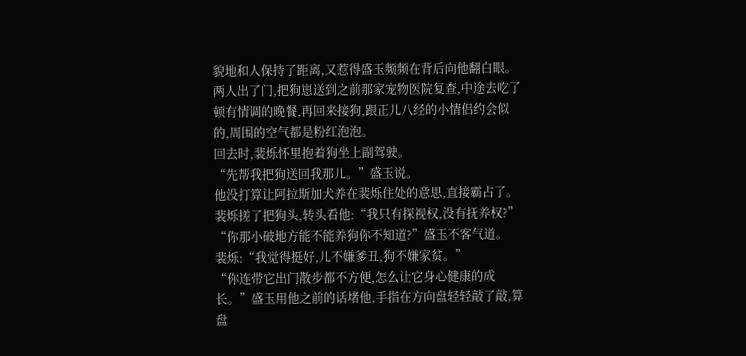貌地和人保持了距离,又惹得盛玉频频在背后向他翻白眼。
两人出了门,把狗崽送到之前那家宠物医院复查,中途去吃了顿有情调的晚餐,再回来接狗,跟正儿八经的小情侣约会似的,周围的空气都是粉红泡泡。
回去时,裴烁怀里抱着狗坐上副驾驶。
“先帮我把狗送回我那儿。”盛玉说。
他没打算让阿拉斯加犬养在裴烁住处的意思,直接霸占了。
裴烁搓了把狗头,转头看他:“我只有探视权,没有抚养权?”
“你那小破地方能不能养狗你不知道?”盛玉不客气道。
裴烁:“我觉得挺好,儿不嫌爹丑,狗不嫌家贫。”
“你连带它出门散步都不方便,怎么让它身心健康的成长。”盛玉用他之前的话堵他,手指在方向盘轻轻敲了敲,算盘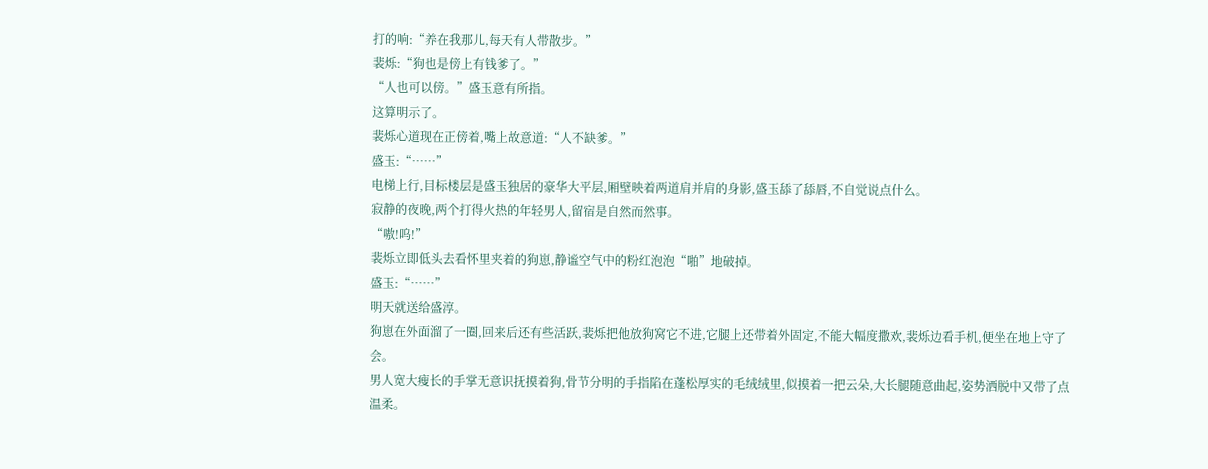打的响:“养在我那儿,每天有人带散步。”
裴烁:“狗也是傍上有钱爹了。”
“人也可以傍。”盛玉意有所指。
这算明示了。
裴烁心道现在正傍着,嘴上故意道:“人不缺爹。”
盛玉:“……”
电梯上行,目标楼层是盛玉独居的豪华大平层,厢壁映着两道肩并肩的身影,盛玉舔了舔唇,不自觉说点什么。
寂静的夜晚,两个打得火热的年轻男人,留宿是自然而然事。
“嗷!呜!”
裴烁立即低头去看怀里夹着的狗崽,静谧空气中的粉红泡泡“啪”地破掉。
盛玉:“……”
明天就送给盛淳。
狗崽在外面溜了一圈,回来后还有些活跃,裴烁把他放狗窝它不进,它腿上还带着外固定,不能大幅度撒欢,裴烁边看手机,便坐在地上守了会。
男人宽大瘦长的手掌无意识抚摸着狗,骨节分明的手指陷在蓬松厚实的毛绒绒里,似摸着一把云朵,大长腿随意曲起,姿势洒脱中又带了点温柔。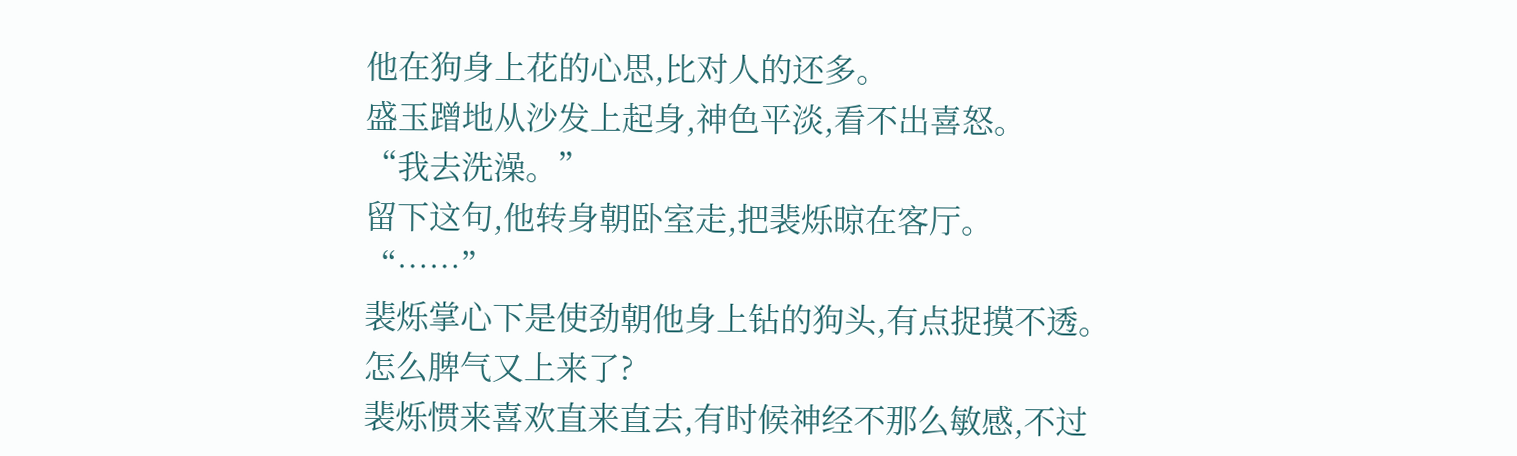他在狗身上花的心思,比对人的还多。
盛玉蹭地从沙发上起身,神色平淡,看不出喜怒。
“我去洗澡。”
留下这句,他转身朝卧室走,把裴烁晾在客厅。
“……”
裴烁掌心下是使劲朝他身上钻的狗头,有点捉摸不透。
怎么脾气又上来了?
裴烁惯来喜欢直来直去,有时候神经不那么敏感,不过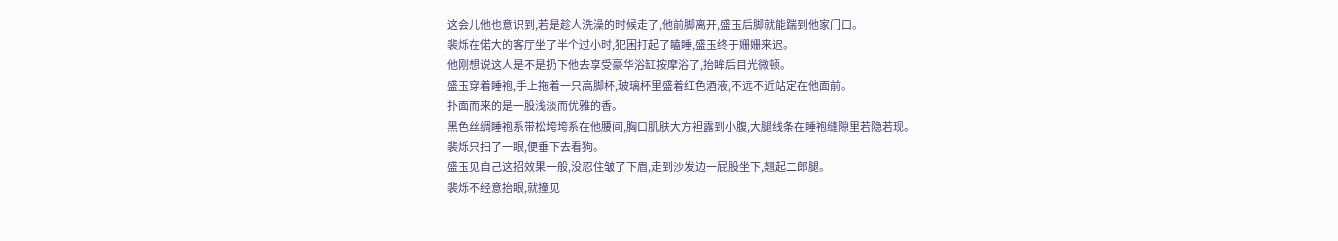这会儿他也意识到,若是趁人洗澡的时候走了,他前脚离开,盛玉后脚就能踹到他家门口。
裴烁在偌大的客厅坐了半个过小时,犯困打起了瞌睡,盛玉终于姗姗来迟。
他刚想说这人是不是扔下他去享受豪华浴缸按摩浴了,抬眸后目光微顿。
盛玉穿着睡袍,手上拖着一只高脚杯,玻璃杯里盛着红色酒液,不远不近站定在他面前。
扑面而来的是一股浅淡而优雅的香。
黑色丝绸睡袍系带松垮垮系在他腰间,胸口肌肤大方袒露到小腹,大腿线条在睡袍缝隙里若隐若现。
裴烁只扫了一眼,便垂下去看狗。
盛玉见自己这招效果一般,没忍住皱了下眉,走到沙发边一屁股坐下,翘起二郎腿。
裴烁不经意抬眼,就撞见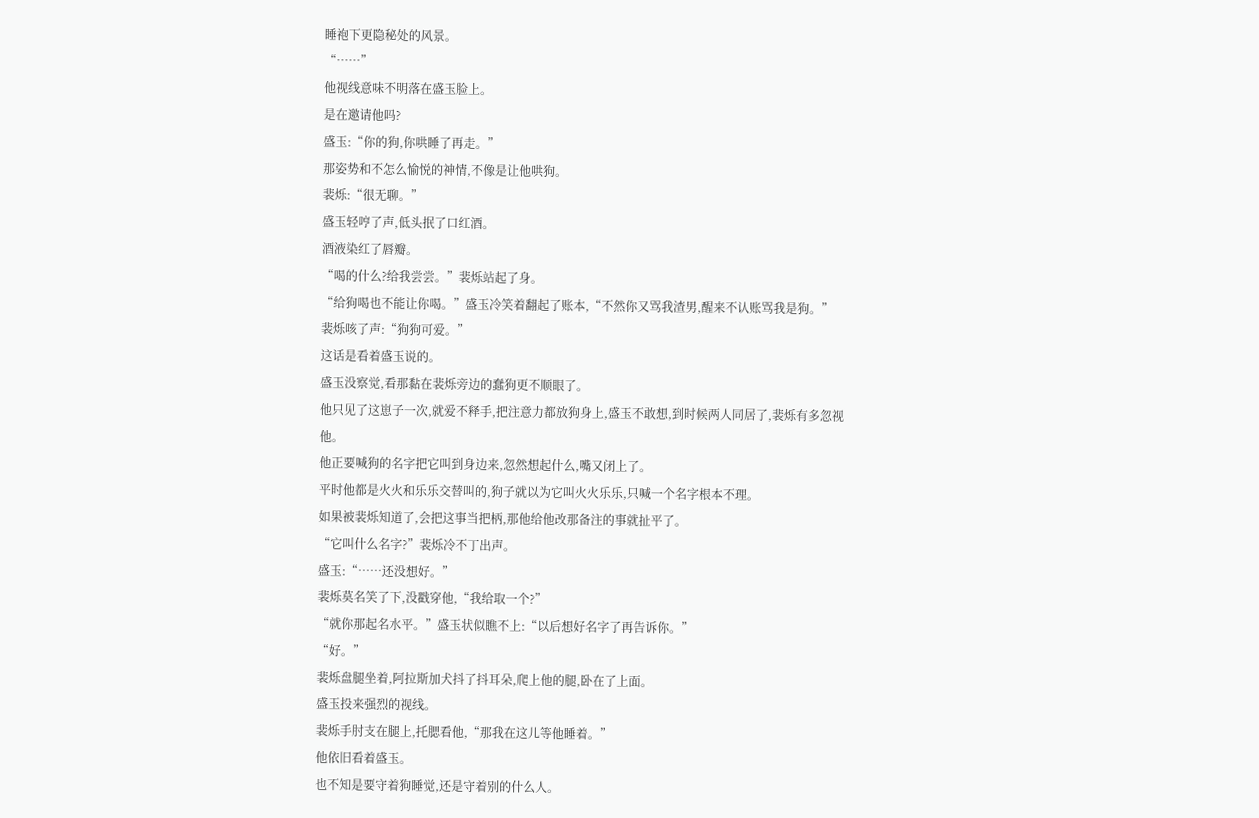睡袍下更隐秘处的风景。
“……”
他视线意味不明落在盛玉脸上。
是在邀请他吗?
盛玉:“你的狗,你哄睡了再走。”
那姿势和不怎么愉悦的神情,不像是让他哄狗。
裴烁:“很无聊。”
盛玉轻哼了声,低头抿了口红酒。
酒液染红了唇瓣。
“喝的什么?给我尝尝。”裴烁站起了身。
“给狗喝也不能让你喝。”盛玉冷笑着翻起了账本,“不然你又骂我渣男,醒来不认账骂我是狗。”
裴烁咳了声:“狗狗可爱。”
这话是看着盛玉说的。
盛玉没察觉,看那黏在裴烁旁边的蠢狗更不顺眼了。
他只见了这崽子一次,就爱不释手,把注意力都放狗身上,盛玉不敢想,到时候两人同居了,裴烁有多忽视他。
他正要喊狗的名字把它叫到身边来,忽然想起什么,嘴又闭上了。
平时他都是火火和乐乐交替叫的,狗子就以为它叫火火乐乐,只喊一个名字根本不理。
如果被裴烁知道了,会把这事当把柄,那他给他改那备注的事就扯平了。
“它叫什么名字?”裴烁冷不丁出声。
盛玉:“……还没想好。”
裴烁莫名笑了下,没戳穿他,“我给取一个?”
“就你那起名水平。”盛玉状似瞧不上:“以后想好名字了再告诉你。”
“好。”
裴烁盘腿坐着,阿拉斯加犬抖了抖耳朵,爬上他的腿,卧在了上面。
盛玉投来强烈的视线。
裴烁手肘支在腿上,托腮看他,“那我在这儿等他睡着。”
他依旧看着盛玉。
也不知是要守着狗睡觉,还是守着别的什么人。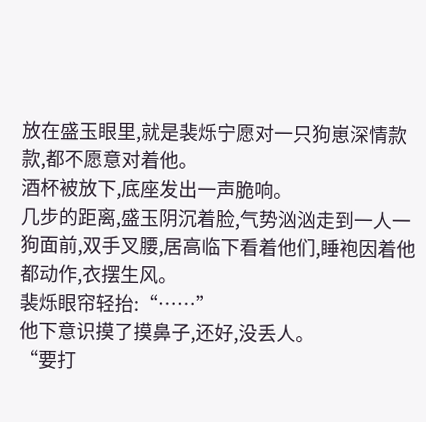放在盛玉眼里,就是裴烁宁愿对一只狗崽深情款款,都不愿意对着他。
酒杯被放下,底座发出一声脆响。
几步的距离,盛玉阴沉着脸,气势汹汹走到一人一狗面前,双手叉腰,居高临下看着他们,睡袍因着他都动作,衣摆生风。
裴烁眼帘轻抬:“……”
他下意识摸了摸鼻子,还好,没丢人。
“要打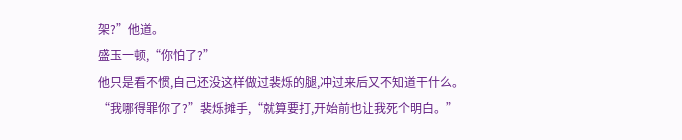架?”他道。
盛玉一顿,“你怕了?”
他只是看不惯,自己还没这样做过裴烁的腿,冲过来后又不知道干什么。
“我哪得罪你了?”裴烁摊手,“就算要打,开始前也让我死个明白。”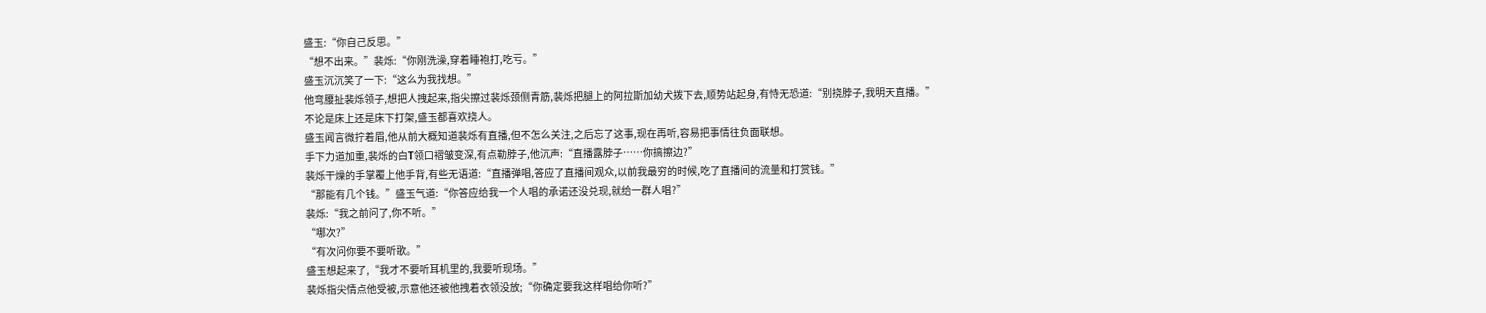盛玉:“你自己反思。”
“想不出来。”裴烁:“你刚洗澡,穿着睡袍打,吃亏。”
盛玉沉沉笑了一下:“这么为我找想。”
他弯腰扯裴烁领子,想把人拽起来,指尖擦过裴烁颈侧青筋,裴烁把腿上的阿拉斯加幼犬拨下去,顺势站起身,有恃无恐道:“别挠脖子,我明天直播。”
不论是床上还是床下打架,盛玉都喜欢挠人。
盛玉闻言微拧着眉,他从前大概知道裴烁有直播,但不怎么关注,之后忘了这事,现在再听,容易把事情往负面联想。
手下力道加重,裴烁的白T领口褶皱变深,有点勒脖子,他沉声:“直播露脖子……你搞擦边?”
裴烁干燥的手掌覆上他手背,有些无语道:“直播弹唱,答应了直播间观众,以前我最穷的时候,吃了直播间的流量和打赏钱。”
“那能有几个钱。”盛玉气道:“你答应给我一个人唱的承诺还没兑现,就给一群人唱?”
裴烁:“我之前问了,你不听。”
“哪次?”
“有次问你要不要听歌。”
盛玉想起来了,“我才不要听耳机里的,我要听现场。”
裴烁指尖情点他受被,示意他还被他拽着衣领没放;“你确定要我这样唱给你听?”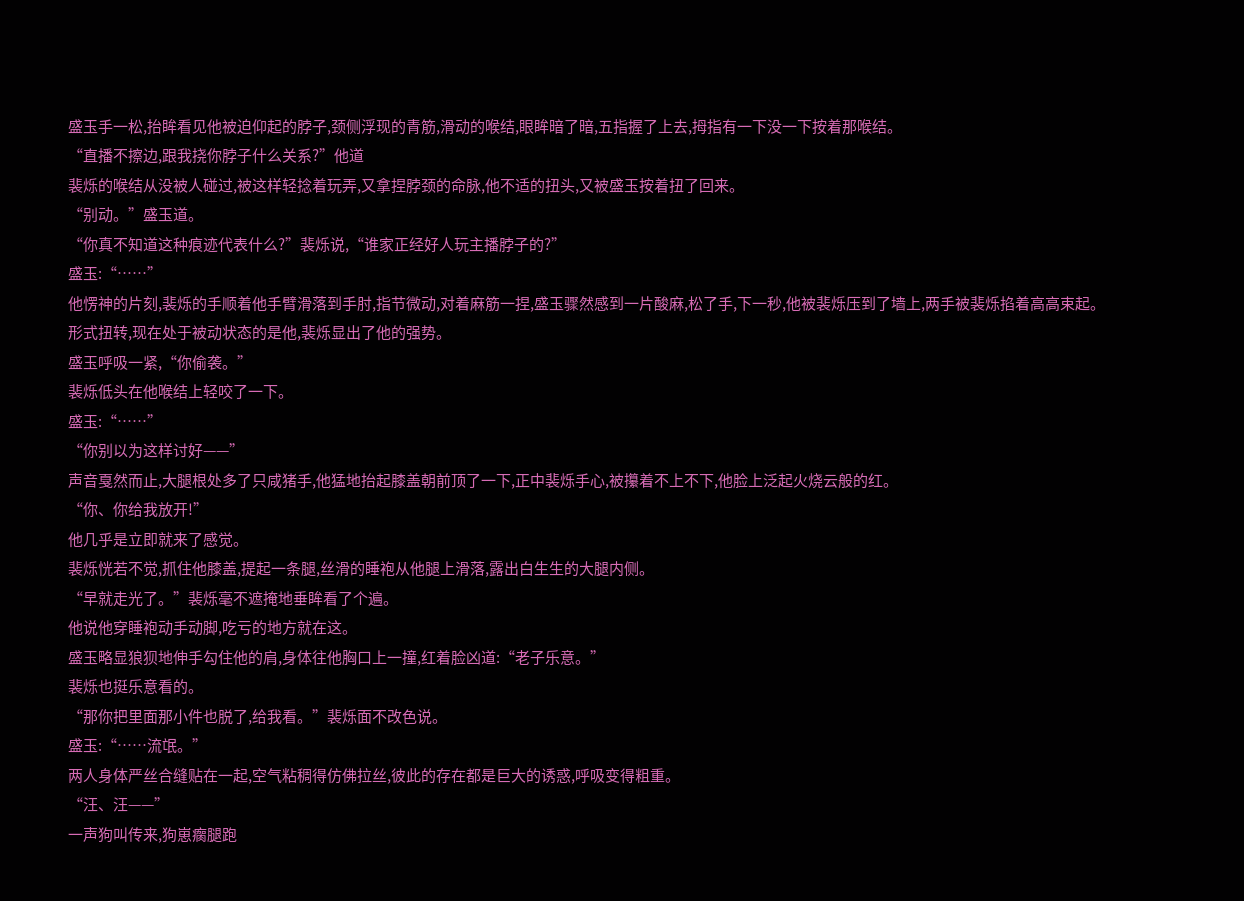盛玉手一松,抬眸看见他被迫仰起的脖子,颈侧浮现的青筋,滑动的喉结,眼眸暗了暗,五指握了上去,拇指有一下没一下按着那喉结。
“直播不擦边,跟我挠你脖子什么关系?”他道
裴烁的喉结从没被人碰过,被这样轻捻着玩弄,又拿捏脖颈的命脉,他不适的扭头,又被盛玉按着扭了回来。
“别动。”盛玉道。
“你真不知道这种痕迹代表什么?”裴烁说,“谁家正经好人玩主播脖子的?”
盛玉:“……”
他愣神的片刻,裴烁的手顺着他手臂滑落到手肘,指节微动,对着麻筋一捏,盛玉骤然感到一片酸麻,松了手,下一秒,他被裴烁压到了墙上,两手被裴烁掐着高高束起。
形式扭转,现在处于被动状态的是他,裴烁显出了他的强势。
盛玉呼吸一紧,“你偷袭。”
裴烁低头在他喉结上轻咬了一下。
盛玉:“……”
“你别以为这样讨好——”
声音戛然而止,大腿根处多了只咸猪手,他猛地抬起膝盖朝前顶了一下,正中裴烁手心,被攥着不上不下,他脸上泛起火烧云般的红。
“你、你给我放开!”
他几乎是立即就来了感觉。
裴烁恍若不觉,抓住他膝盖,提起一条腿,丝滑的睡袍从他腿上滑落,露出白生生的大腿内侧。
“早就走光了。”裴烁毫不遮掩地垂眸看了个遍。
他说他穿睡袍动手动脚,吃亏的地方就在这。
盛玉略显狼狈地伸手勾住他的肩,身体往他胸口上一撞,红着脸凶道:“老子乐意。”
裴烁也挺乐意看的。
“那你把里面那小件也脱了,给我看。”裴烁面不改色说。
盛玉:“……流氓。”
两人身体严丝合缝贴在一起,空气粘稠得仿佛拉丝,彼此的存在都是巨大的诱惑,呼吸变得粗重。
“汪、汪——”
一声狗叫传来,狗崽瘸腿跑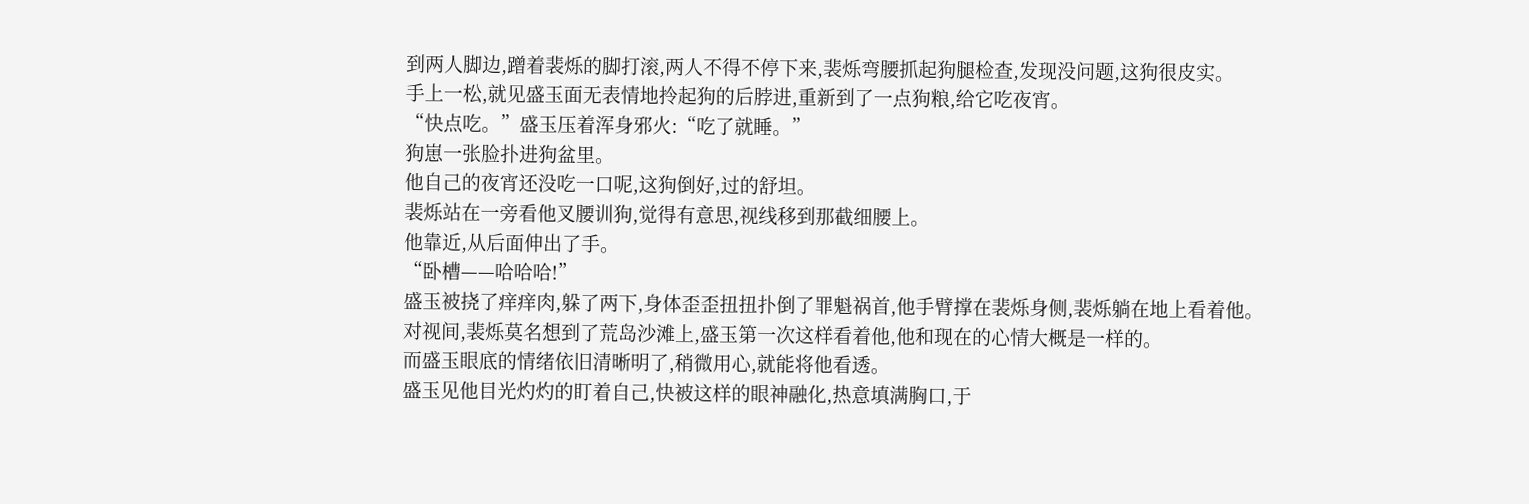到两人脚边,蹭着裴烁的脚打滚,两人不得不停下来,裴烁弯腰抓起狗腿检查,发现没问题,这狗很皮实。
手上一松,就见盛玉面无表情地拎起狗的后脖进,重新到了一点狗粮,给它吃夜宵。
“快点吃。”盛玉压着浑身邪火:“吃了就睡。”
狗崽一张脸扑进狗盆里。
他自己的夜宵还没吃一口呢,这狗倒好,过的舒坦。
裴烁站在一旁看他叉腰训狗,觉得有意思,视线移到那截细腰上。
他靠近,从后面伸出了手。
“卧槽——哈哈哈!”
盛玉被挠了痒痒肉,躲了两下,身体歪歪扭扭扑倒了罪魁祸首,他手臂撑在裴烁身侧,裴烁躺在地上看着他。
对视间,裴烁莫名想到了荒岛沙滩上,盛玉第一次这样看着他,他和现在的心情大概是一样的。
而盛玉眼底的情绪依旧清晰明了,稍微用心,就能将他看透。
盛玉见他目光灼灼的盯着自己,快被这样的眼神融化,热意填满胸口,于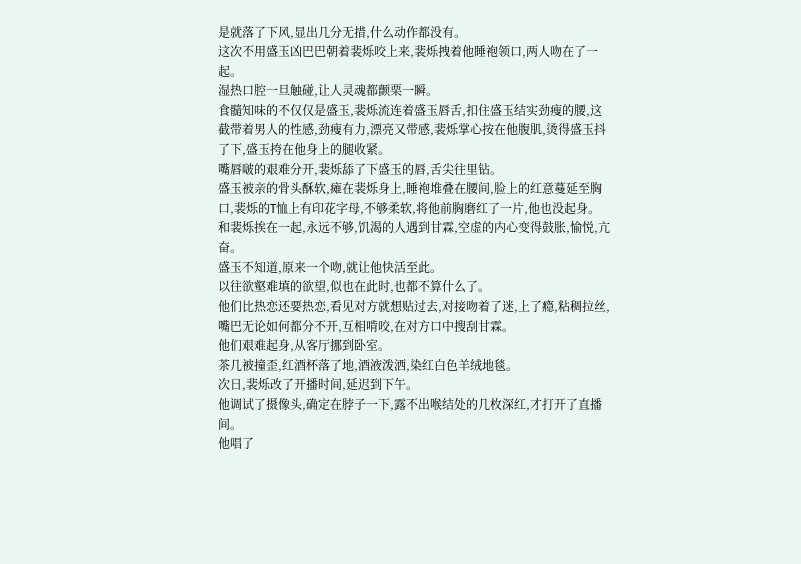是就落了下风,显出几分无措,什么动作都没有。
这次不用盛玉凶巴巴朝着裴烁咬上来,裴烁拽着他睡袍领口,两人吻在了一起。
湿热口腔一旦触碰,让人灵魂都颤栗一瞬。
食髓知味的不仅仅是盛玉,裴烁流连着盛玉唇舌,扣住盛玉结实劲瘦的腰,这截带着男人的性感,劲瘦有力,漂亮又带感,裴烁掌心按在他腹肌,烫得盛玉抖了下,盛玉挎在他身上的腿收紧。
嘴唇啵的艰难分开,裴烁舔了下盛玉的唇,舌尖往里钻。
盛玉被亲的骨头酥软,瘫在裴烁身上,睡袍堆叠在腰间,脸上的红意蔓延至胸口,裴烁的T恤上有印花字母,不够柔软,将他前胸磨红了一片,他也没起身。
和裴烁挨在一起,永远不够,饥渴的人遇到甘霖,空虚的内心变得鼓胀,愉悦,亢奋。
盛玉不知道,原来一个吻,就让他快活至此。
以往欲壑难填的欲望,似也在此时,也都不算什么了。
他们比热恋还要热恋,看见对方就想贴过去,对接吻着了迷,上了瘾,粘稠拉丝,嘴巴无论如何都分不开,互相啃咬,在对方口中搜刮甘霖。
他们艰难起身,从客厅挪到卧室。
茶几被撞歪,红酒杯落了地,酒液泼洒,染红白色羊绒地毯。
次日,裴烁改了开播时间,延迟到下午。
他调试了摄像头,确定在脖子一下,露不出喉结处的几枚深红,才打开了直播间。
他唱了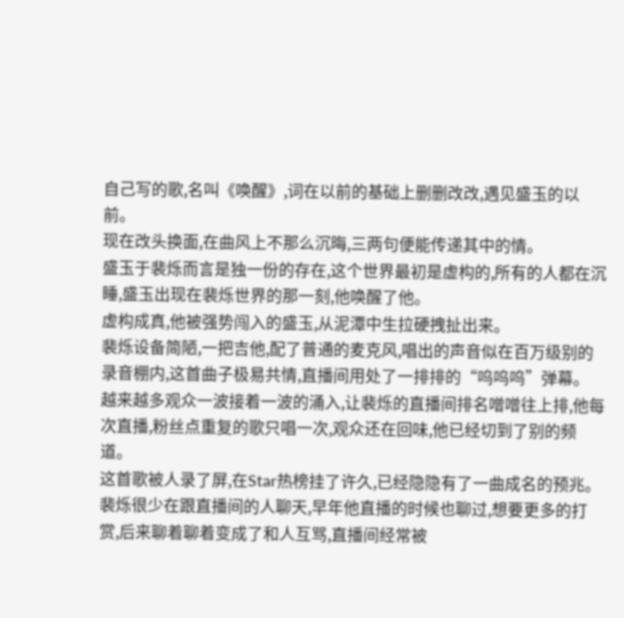自己写的歌,名叫《唤醒》,词在以前的基础上删删改改,遇见盛玉的以前。
现在改头换面,在曲风上不那么沉晦,三两句便能传递其中的情。
盛玉于裴烁而言是独一份的存在,这个世界最初是虚构的,所有的人都在沉睡,盛玉出现在裴烁世界的那一刻,他唤醒了他。
虚构成真,他被强势闯入的盛玉,从泥潭中生拉硬拽扯出来。
裴烁设备简陋,一把吉他,配了普通的麦克风,唱出的声音似在百万级别的录音棚内,这首曲子极易共情,直播间用处了一排排的“呜呜呜”弹幕。
越来越多观众一波接着一波的涌入,让裴烁的直播间排名噌噌往上排,他每次直播,粉丝点重复的歌只唱一次,观众还在回味,他已经切到了别的频道。
这首歌被人录了屏,在Star热榜挂了许久,已经隐隐有了一曲成名的预兆。
裴烁很少在跟直播间的人聊天,早年他直播的时候也聊过,想要更多的打赏,后来聊着聊着变成了和人互骂,直播间经常被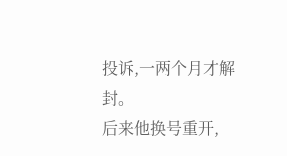投诉,一两个月才解封。
后来他换号重开,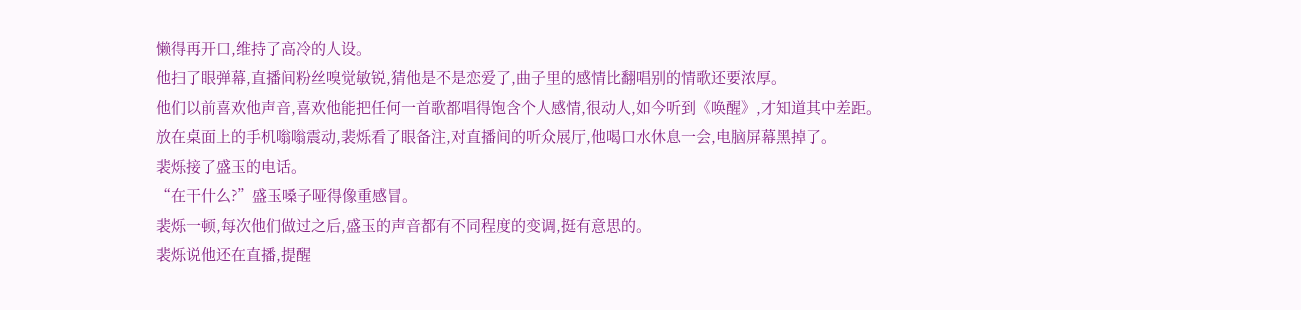懒得再开口,维持了高冷的人设。
他扫了眼弹幕,直播间粉丝嗅觉敏锐,猜他是不是恋爱了,曲子里的感情比翻唱别的情歌还要浓厚。
他们以前喜欢他声音,喜欢他能把任何一首歌都唱得饱含个人感情,很动人,如今听到《唤醒》,才知道其中差距。
放在桌面上的手机嗡嗡震动,裴烁看了眼备注,对直播间的听众展厅,他喝口水休息一会,电脑屏幕黑掉了。
裴烁接了盛玉的电话。
“在干什么?”盛玉嗓子哑得像重感冒。
裴烁一顿,每次他们做过之后,盛玉的声音都有不同程度的变调,挺有意思的。
裴烁说他还在直播,提醒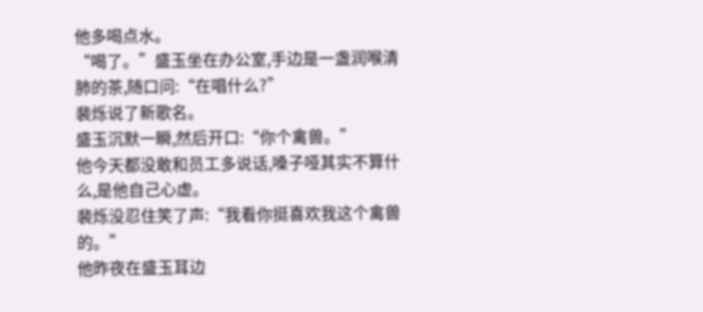他多喝点水。
“喝了。”盛玉坐在办公室,手边是一盏润喉清肺的茶,随口问:“在唱什么?”
裴烁说了新歌名。
盛玉沉默一瞬,然后开口:“你个禽兽。”
他今天都没敢和员工多说话,嗓子哑其实不算什么,是他自己心虚。
裴烁没忍住笑了声:“我看你挺喜欢我这个禽兽的。”
他昨夜在盛玉耳边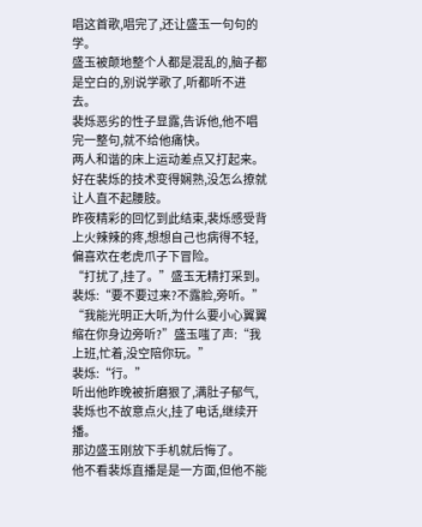唱这首歌,唱完了,还让盛玉一句句的学。
盛玉被颠地整个人都是混乱的,脑子都是空白的,别说学歌了,听都听不进去。
裴烁恶劣的性子显露,告诉他,他不唱完一整句,就不给他痛快。
两人和谐的床上运动差点又打起来。
好在裴烁的技术变得娴熟,没怎么撩就让人直不起腰肢。
昨夜精彩的回忆到此结束,裴烁感受背上火辣辣的疼,想想自己也病得不轻,偏喜欢在老虎爪子下冒险。
“打扰了,挂了。”盛玉无精打采到。
裴烁:“要不要过来?不露脸,旁听。”
“我能光明正大听,为什么要小心翼翼缩在你身边旁听?”盛玉嗤了声:“我上班,忙着,没空陪你玩。”
裴烁:“行。”
听出他昨晚被折磨狠了,满肚子郁气,裴烁也不故意点火,挂了电话,继续开播。
那边盛玉刚放下手机就后悔了。
他不看裴烁直播是是一方面,但他不能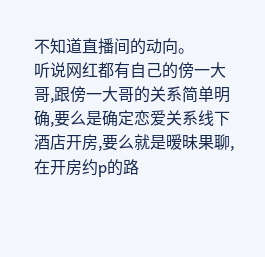不知道直播间的动向。
听说网红都有自己的傍一大哥,跟傍一大哥的关系简单明确,要么是确定恋爱关系线下酒店开房,要么就是暧昧果聊,在开房约p的路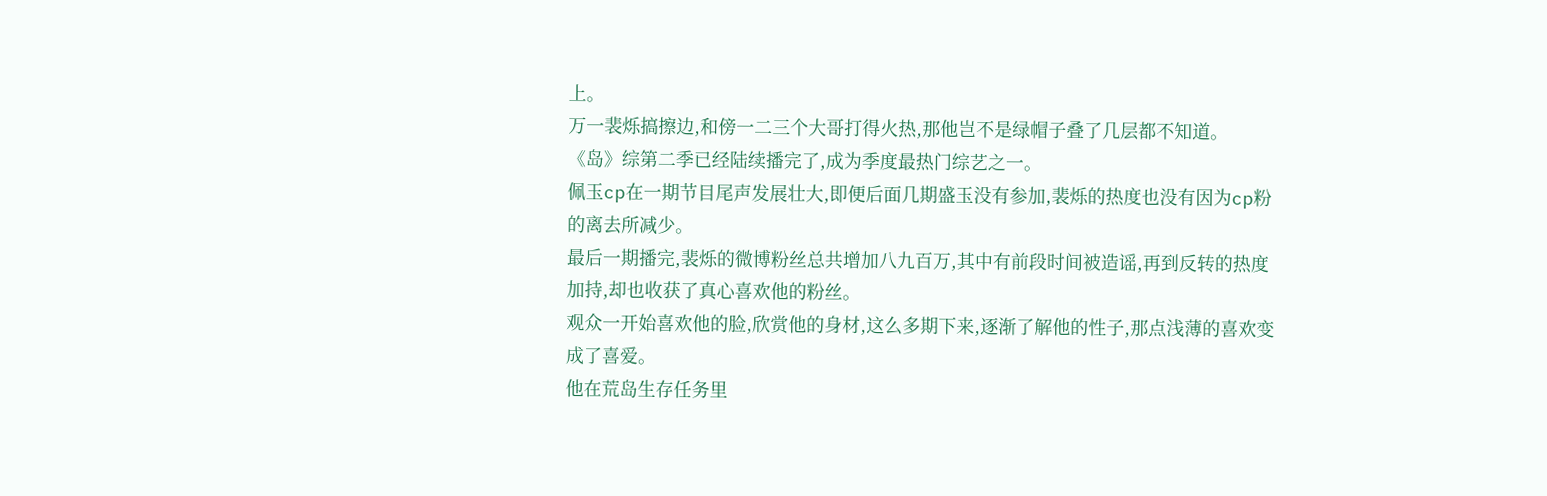上。
万一裴烁搞擦边,和傍一二三个大哥打得火热,那他岂不是绿帽子叠了几层都不知道。
《岛》综第二季已经陆续播完了,成为季度最热门综艺之一。
佩玉cp在一期节目尾声发展壮大,即便后面几期盛玉没有参加,裴烁的热度也没有因为cp粉的离去所减少。
最后一期播完,裴烁的微博粉丝总共增加八九百万,其中有前段时间被造谣,再到反转的热度加持,却也收获了真心喜欢他的粉丝。
观众一开始喜欢他的脸,欣赏他的身材,这么多期下来,逐渐了解他的性子,那点浅薄的喜欢变成了喜爱。
他在荒岛生存任务里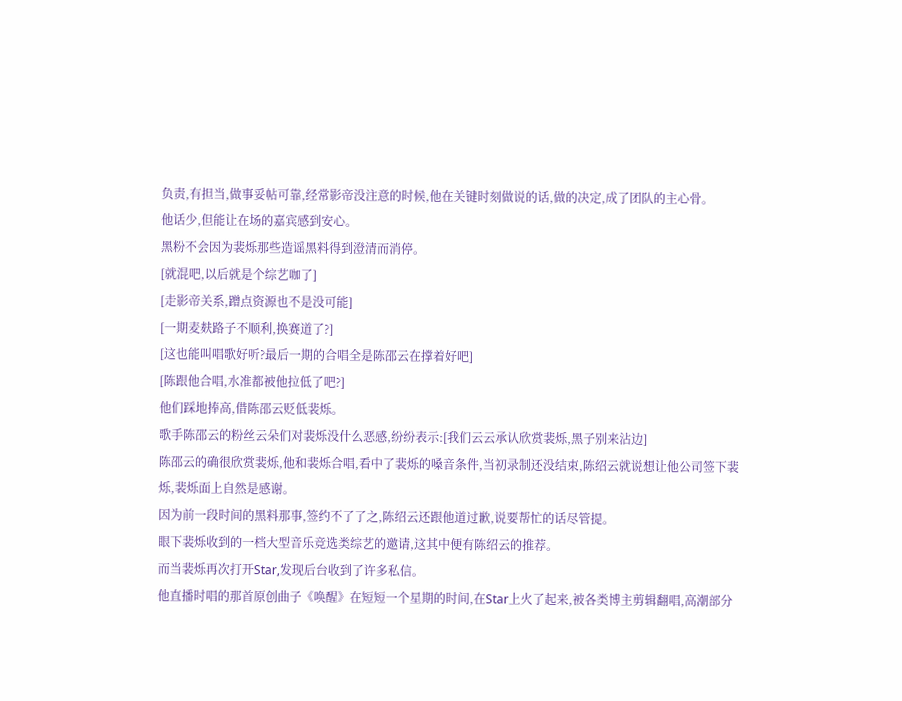负责,有担当,做事妥帖可靠,经常影帝没注意的时候,他在关键时刻做说的话,做的决定,成了团队的主心骨。
他话少,但能让在场的嘉宾感到安心。
黑粉不会因为裴烁那些造谣黑料得到澄清而消停。
[就混吧,以后就是个综艺咖了]
[走影帝关系,蹭点资源也不是没可能]
[一期麦麸路子不顺利,换赛道了?]
[这也能叫唱歌好听?最后一期的合唱全是陈邵云在撑着好吧]
[陈跟他合唱,水准都被他拉低了吧?]
他们踩地捧高,借陈邵云贬低裴烁。
歌手陈邵云的粉丝云朵们对裴烁没什么恶感,纷纷表示:[我们云云承认欣赏裴烁,黑子别来沾边]
陈邵云的确很欣赏裴烁,他和裴烁合唱,看中了裴烁的嗓音条件,当初录制还没结束,陈绍云就说想让他公司签下裴烁,裴烁面上自然是感谢。
因为前一段时间的黑料那事,签约不了了之,陈绍云还跟他道过歉,说要帮忙的话尽管提。
眼下裴烁收到的一档大型音乐竞选类综艺的邀请,这其中便有陈绍云的推荐。
而当裴烁再次打开Star,发现后台收到了许多私信。
他直播时唱的那首原创曲子《唤醒》在短短一个星期的时间,在Star上火了起来,被各类博主剪辑翻唱,高潮部分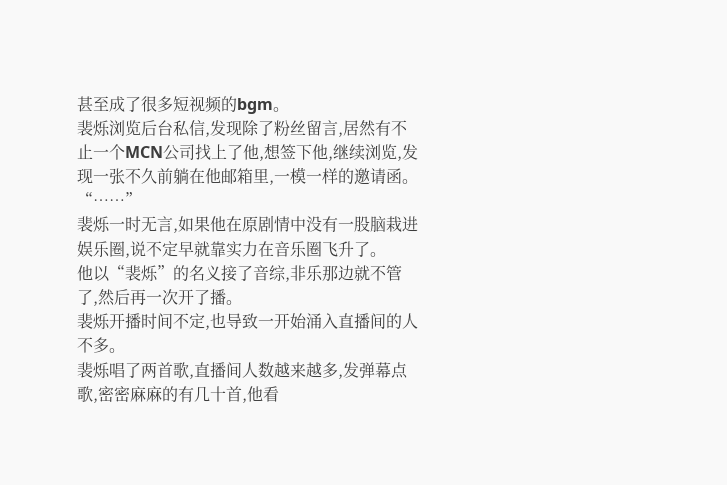甚至成了很多短视频的bgm。
裴烁浏览后台私信,发现除了粉丝留言,居然有不止一个MCN公司找上了他,想签下他,继续浏览,发现一张不久前躺在他邮箱里,一模一样的邀请函。
“……”
裴烁一时无言,如果他在原剧情中没有一股脑栽进娱乐圈,说不定早就靠实力在音乐圈飞升了。
他以“裴烁”的名义接了音综,非乐那边就不管了,然后再一次开了播。
裴烁开播时间不定,也导致一开始涌入直播间的人不多。
裴烁唱了两首歌,直播间人数越来越多,发弹幕点歌,密密麻麻的有几十首,他看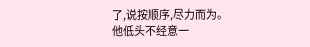了,说按顺序,尽力而为。
他低头不经意一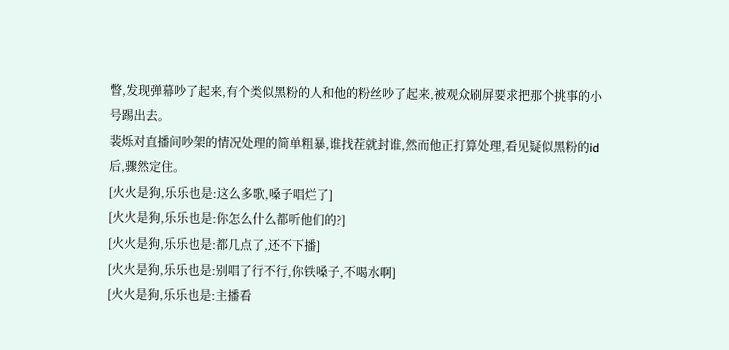瞥,发现弹幕吵了起来,有个类似黑粉的人和他的粉丝吵了起来,被观众刷屏要求把那个挑事的小号踢出去。
裴烁对直播间吵架的情况处理的简单粗暴,谁找茬就封谁,然而他正打算处理,看见疑似黑粉的id后,骤然定住。
[火火是狗,乐乐也是:这么多歌,嗓子唱烂了]
[火火是狗,乐乐也是:你怎么什么都听他们的?]
[火火是狗,乐乐也是:都几点了,还不下播]
[火火是狗,乐乐也是:别唱了行不行,你铁嗓子,不喝水啊]
[火火是狗,乐乐也是:主播看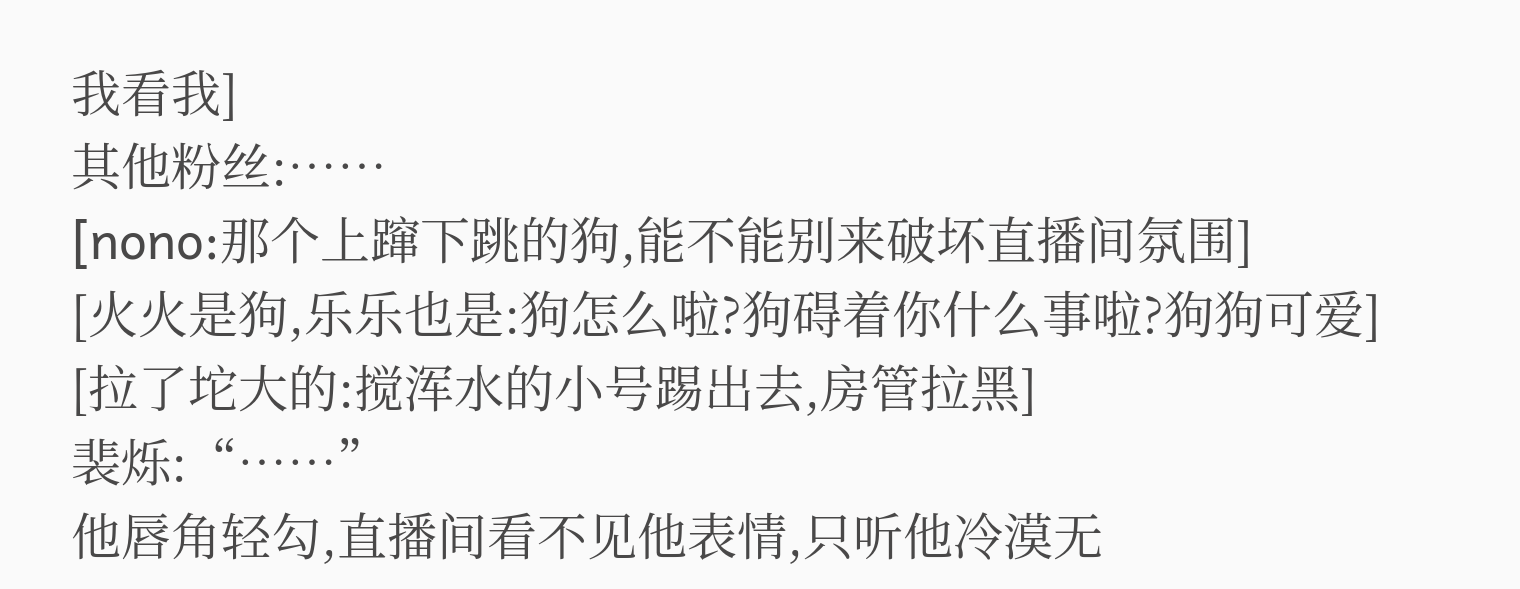我看我]
其他粉丝:……
[nono:那个上蹿下跳的狗,能不能别来破坏直播间氛围]
[火火是狗,乐乐也是:狗怎么啦?狗碍着你什么事啦?狗狗可爱]
[拉了坨大的:搅浑水的小号踢出去,房管拉黑]
裴烁:“……”
他唇角轻勾,直播间看不见他表情,只听他冷漠无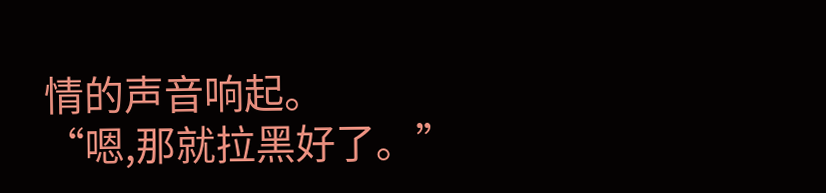情的声音响起。
“嗯,那就拉黑好了。”